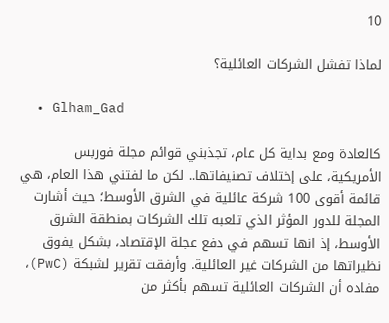10

لماذا تفشل الشركات العائلية؟

  • Glham_Gad

كالعادة ومع بداية كل عام، تجذبني قوائم مجلة فوربس الأمريكية، على إختلاف تصنيفاتها.. لكن ما لفتني هذا العام، هي قائمة أقوى 100 شركة عائلية في الشرق الأوسط؛ حيث أشارت المجلة للدور المؤثر الذي تلعبه تلك الشركات بمنطقة الشرق الأوسط، إذ انها تسهم في دفع عجلة الإقتصاد، بشكل يفوق نظيراتها من الشركات غير العائلية. وأرفقت تقرير لشبكة (PwC)، مفاده أن الشركات العائلية تسهم بأكثر من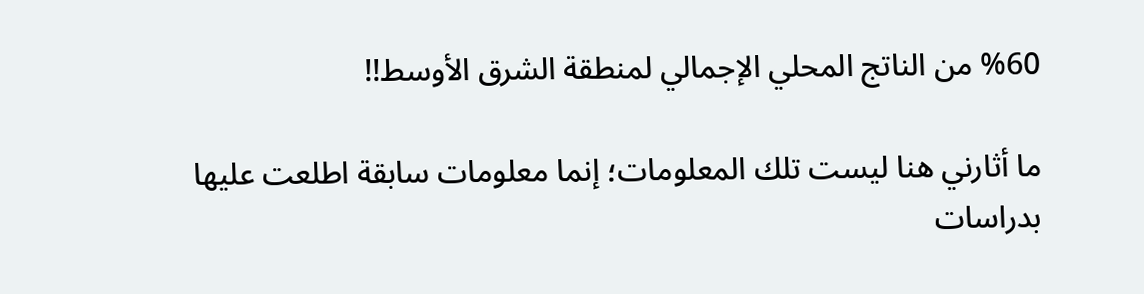%60 من الناتج المحلي الإجمالي لمنطقة الشرق الأوسط!!

ما أثارني هنا ليست تلك المعلومات؛ إنما معلومات سابقة اطلعت عليها بدراسات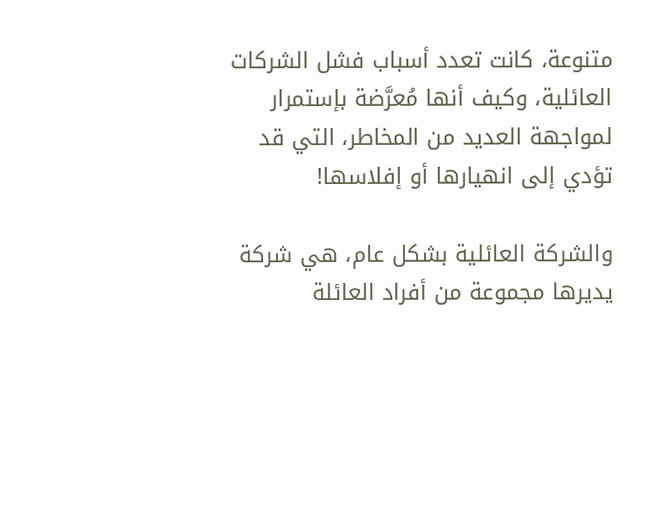متنوعة، كانت تعدد أسباب فشل الشركات العائلية، وكيف أنها مُعرَّضة بإستمرار لمواجهة العديد من المخاطر، التي قد تؤدي إلى انهيارها أو إفلاسها!

والشركة العائلية بشكل عام، هي شركة يديرها مجموعة من أفراد العائلة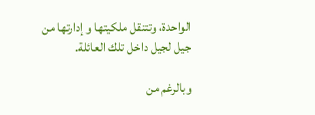الواحدة، وتتنقل ملكيتها و إدارتها من جيل لجيل داخل تلك العائلة.

وبالرغم من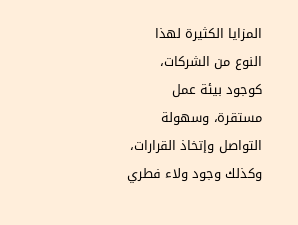المزايا الكثيرة لهذا النوع من الشركات، كوجود بيئة عمل مستقرة، وسهولة التواصل وإتخاذ القرارات، وكذلك وجود ولاء فطري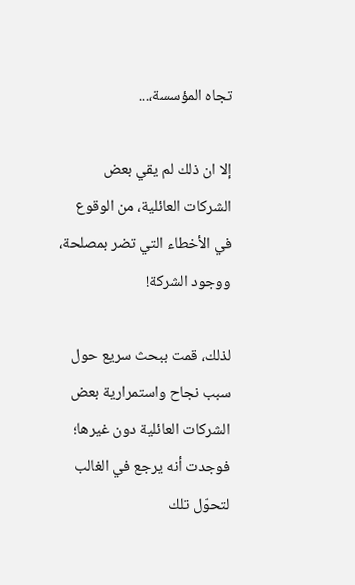تجاه المؤسسة،...

إلا ان ذلك لم يقي بعض الشركات العائلية، من الوقوع في الأخطاء التي تضر بمصلحة، ووجود الشركة!

لذلك، قمت ببحث سريع حول سبب نجاح واستمرارية بعض الشركات العائلية دون غيرها؛ فوجدت أنه يرجع في الغالب لتحوّل تلك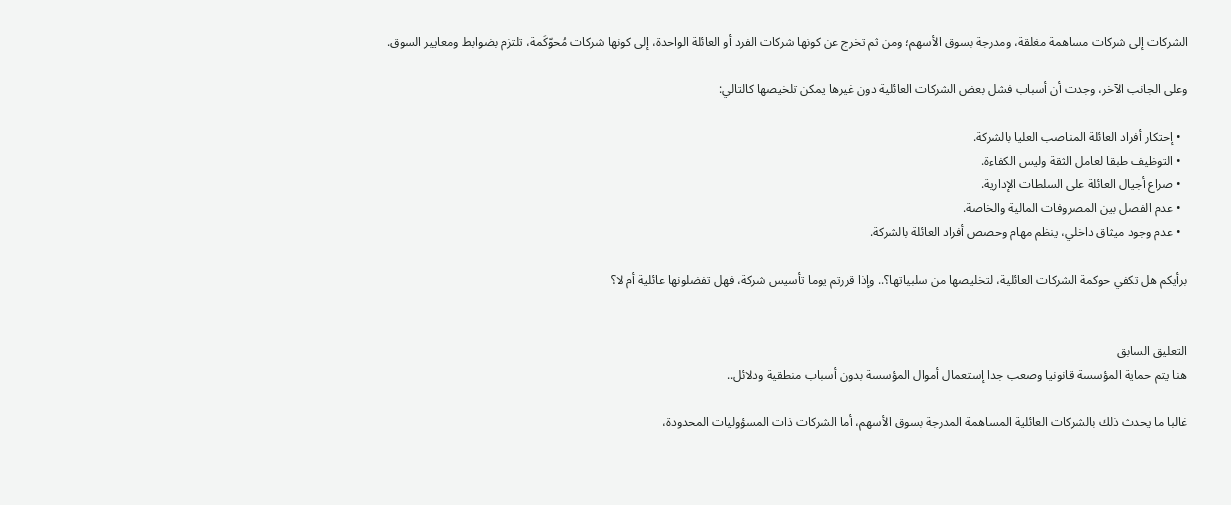الشركات إلى شركات مساهمة مغلقة، ومدرجة بسوق الأسهم؛ ومن ثم تخرج عن كونها شركات الفرد أو العائلة الواحدة، إلى كونها شركات مُحوّكَمة، تلتزم بضوابط ومعايير السوق.

وعلى الجانب الآخر، وجدت أن أسباب فشل بعض الشركات العائلية دون غيرها يمكن تلخيصها كالتالي:

  • إحتكار أفراد العائلة المناصب العليا بالشركة.
  • التوظيف طبقا لعامل الثقة وليس الكفاءة.
  • صراع أجيال العائلة على السلطات الإدارية.
  • عدم الفصل بين المصروفات المالية والخاصة.
  • عدم وجود ميثاق داخلي، ينظم مهام وحصص أفراد العائلة بالشركة.

برأيكم هل تكفي حوكمة الشركات العائلية، لتخليصها من سلبياتها؟.. وإذا قررتم يوما تأسيس شركة، فهل تفضلونها عائلية أم لا؟


التعليق السابق
هنا يتم حماية المؤسسة قانونيا وصعب جدا إستعمال أموال المؤسسة بدون أسباب منطقية ودلائل..

غالبا ما يحدث ذلك بالشركات العائلية المساهمة المدرجة بسوق الأسهم، أما الشركات ذات المسؤوليات المحدودة،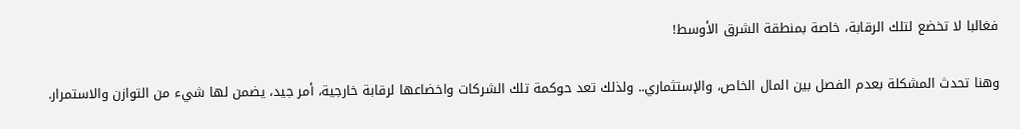فغالبا لا تخضع لتلك الرقابة، خاصة بمنطقة الشرق الأوسط!

وهنا تحدث المشكلة بعدم الفصل بين المال الخاص، والإستثماري.. ولذلك تعد حوكمة تلك الشركات واخضاعها لرقابة خارجية، أمر جيد، يضمن لها شيء من التوازن والاستمرار.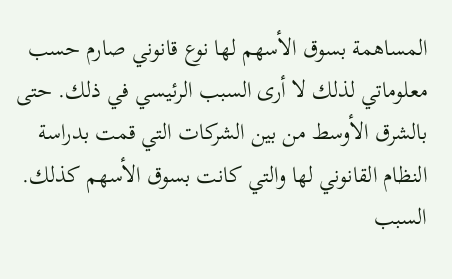المساهمة بسوق الأسهم لها نوع قانوني صارم حسب معلوماتي لذلك لا أرى السبب الرئيسي في ذلك. حتى بالشرق الأوسط من بين الشركات التي قمت بدراسة النظام القانوني لها والتي كانت بسوق الأسهم كذلك. السبب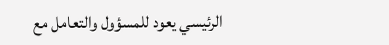الرئيسي يعود للمسؤول والتعامل مع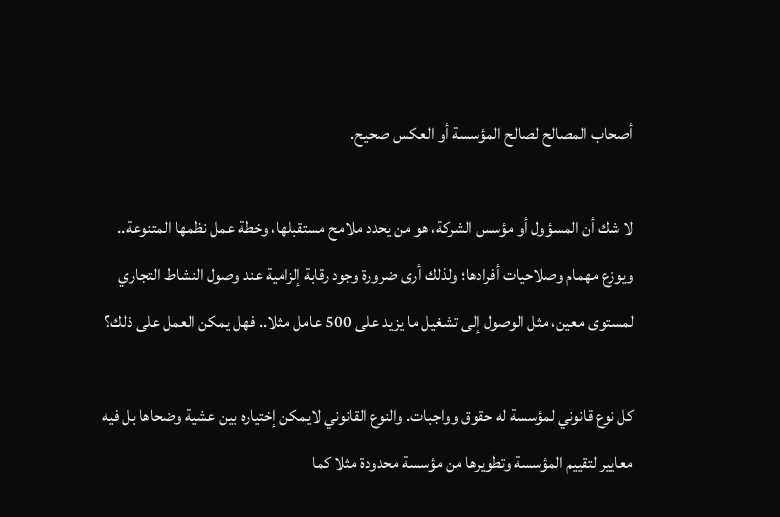أصحاب المصالح لصالح المؤسسة أو العكس صحيح.

لا شك أن المسؤول أو مؤسس الشركة، هو من يحدد ملامح مستقبلها، وخطة عمل نظمها المتنوعة.. ويوزع مهمام وصلاحيات أفرادها؛ ولذلك أرى ضرورة وجود رقابة إلزامية عند وصول النشاط التجاري لمستوى معين، مثل الوصول إلى تشغيل ما يزيد على 500 عامل مثلا.. فهل يمكن العمل على ذلك؟

كل نوع قانوني لمؤسسة له حقوق وواجبات. والنوع القانوني لايمكن إختياره بين عشية وضحاها بل فيه معايير لتقييم المؤسسة وتطويرها من مؤسسة محدودة مثلا كما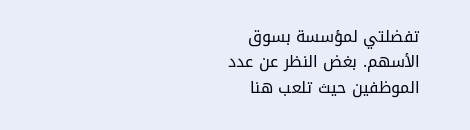تفضلتي لمؤسسة بسوق الأسهم. بغض النظر عن عدد الموظفين حيث تلعب هنا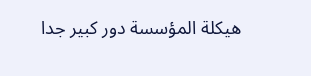هيكلة المؤسسة دور كبير جدا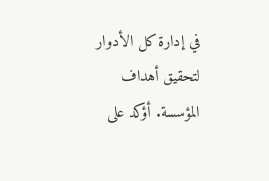في إدارة كل الأدوار لتحقيق أهداف المؤسسة. أؤكد على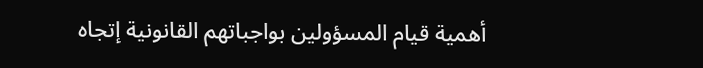أهمية قيام المسؤولين بواجباتهم القانونية إتجاه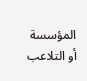المؤسسة أو التلاعب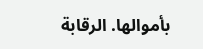بأموالها. الرقابة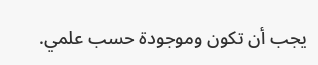يجب أن تكون وموجودة حسب علمي.